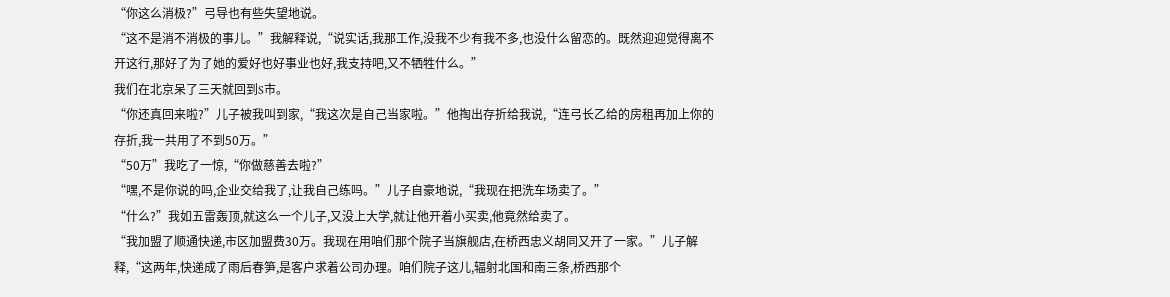“你这么消极?”弓导也有些失望地说。
“这不是消不消极的事儿。”我解释说,“说实话,我那工作,没我不少有我不多,也没什么留恋的。既然迎迎觉得离不开这行,那好了为了她的爱好也好事业也好,我支持吧,又不牺牲什么。”
我们在北京呆了三天就回到S市。
“你还真回来啦?”儿子被我叫到家,“我这次是自己当家啦。”他掏出存折给我说,“连弓长乙给的房租再加上你的存折,我一共用了不到50万。”
“50万”我吃了一惊,“你做慈善去啦?”
“嘿,不是你说的吗,企业交给我了,让我自己练吗。”儿子自豪地说,“我现在把洗车场卖了。”
“什么?”我如五雷轰顶,就这么一个儿子,又没上大学,就让他开着小买卖,他竟然给卖了。
“我加盟了顺通快递,市区加盟费30万。我现在用咱们那个院子当旗舰店,在桥西忠义胡同又开了一家。”儿子解释,“这两年,快递成了雨后春笋,是客户求着公司办理。咱们院子这儿,辐射北国和南三条,桥西那个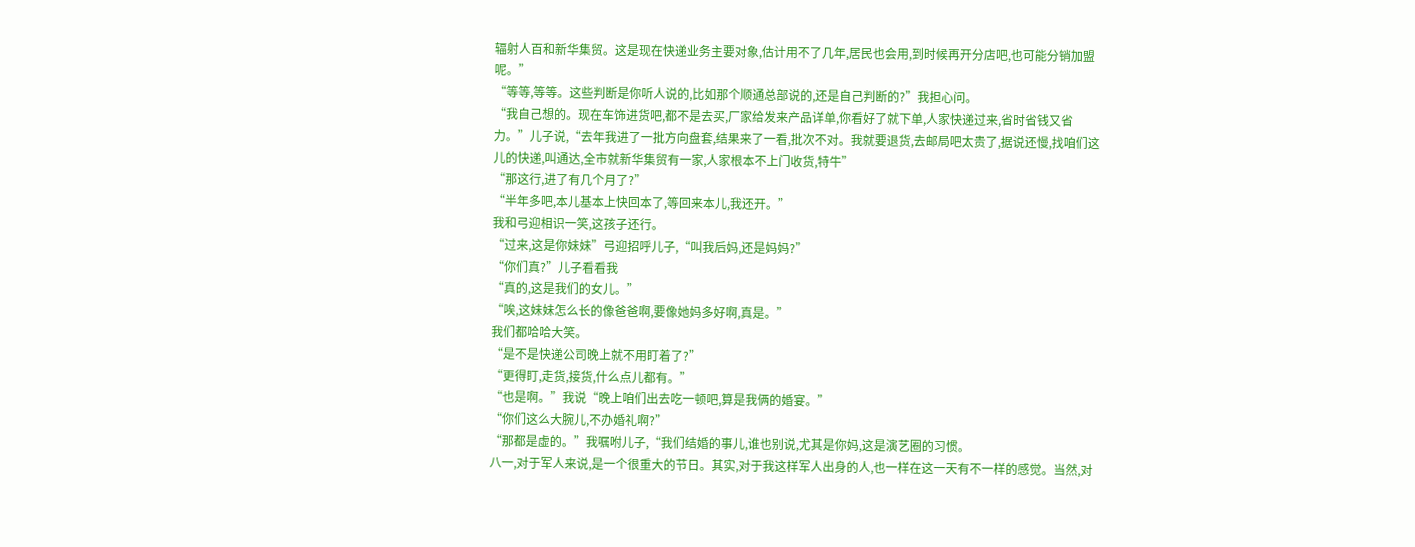辐射人百和新华集贸。这是现在快递业务主要对象,估计用不了几年,居民也会用,到时候再开分店吧,也可能分销加盟呢。”
“等等,等等。这些判断是你听人说的,比如那个顺通总部说的,还是自己判断的?”我担心问。
“我自己想的。现在车饰进货吧,都不是去买,厂家给发来产品详单,你看好了就下单,人家快递过来,省时省钱又省力。”儿子说,“去年我进了一批方向盘套,结果来了一看,批次不对。我就要退货,去邮局吧太贵了,据说还慢,找咱们这儿的快递,叫通达,全市就新华集贸有一家,人家根本不上门收货,特牛”
“那这行,进了有几个月了?”
“半年多吧,本儿基本上快回本了,等回来本儿,我还开。”
我和弓迎相识一笑,这孩子还行。
“过来,这是你妹妹”弓迎招呼儿子,“叫我后妈,还是妈妈?”
“你们真?”儿子看看我
“真的,这是我们的女儿。”
“唉,这妹妹怎么长的像爸爸啊,要像她妈多好啊,真是。”
我们都哈哈大笑。
“是不是快递公司晚上就不用盯着了?”
“更得盯,走货,接货,什么点儿都有。”
“也是啊。”我说“晚上咱们出去吃一顿吧,算是我俩的婚宴。”
“你们这么大腕儿,不办婚礼啊?”
“那都是虚的。”我嘱咐儿子,“我们结婚的事儿,谁也别说,尤其是你妈,这是演艺圈的习惯。
八一,对于军人来说,是一个很重大的节日。其实,对于我这样军人出身的人,也一样在这一天有不一样的感觉。当然,对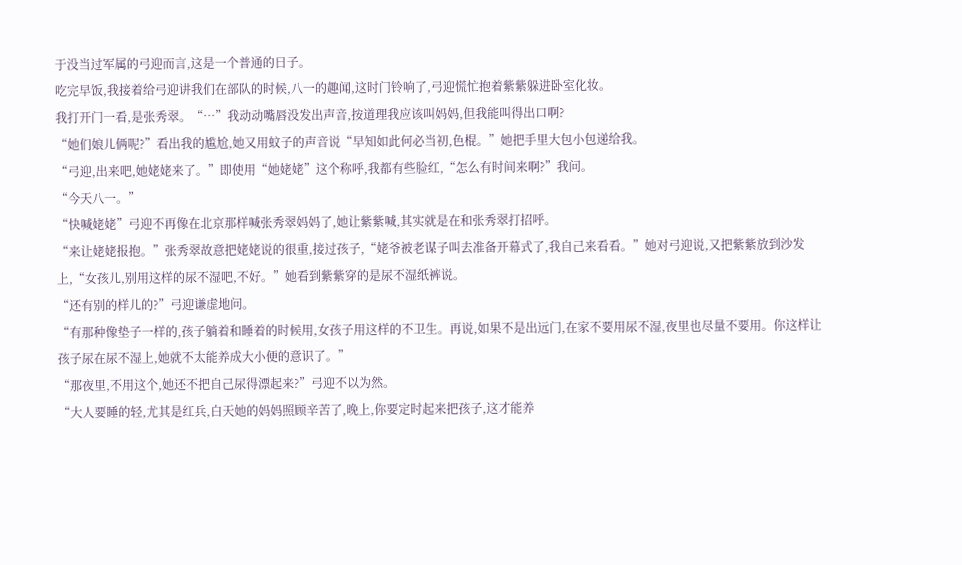于没当过军属的弓迎而言,这是一个普通的日子。
吃完早饭,我接着给弓迎讲我们在部队的时候,八一的趣闻,这时门铃响了,弓迎慌忙抱着紫紫躲进卧室化妆。
我打开门一看,是张秀翠。“…”我动动嘴唇没发出声音,按道理我应该叫妈妈,但我能叫得出口啊?
“她们娘儿俩呢?”看出我的尴尬,她又用蚊子的声音说“早知如此何必当初,色棍。”她把手里大包小包递给我。
“弓迎,出来吧,她姥姥来了。”即使用“她姥姥”这个称呼,我都有些脸红,“怎么有时间来啊?”我问。
“今天八一。”
“快喊姥姥”弓迎不再像在北京那样喊张秀翠妈妈了,她让紫紫喊,其实就是在和张秀翠打招呼。
“来让姥姥报抱。”张秀翠故意把姥姥说的很重,接过孩子,“姥爷被老谋子叫去准备开幕式了,我自己来看看。”她对弓迎说,又把紫紫放到沙发上,“女孩儿,别用这样的尿不湿吧,不好。”她看到紫紫穿的是尿不湿纸裤说。
“还有别的样儿的?”弓迎谦虚地问。
“有那种像垫子一样的,孩子躺着和睡着的时候用,女孩子用这样的不卫生。再说,如果不是出远门,在家不要用尿不湿,夜里也尽量不要用。你这样让孩子尿在尿不湿上,她就不太能养成大小便的意识了。”
“那夜里,不用这个,她还不把自己尿得漂起来?”弓迎不以为然。
“大人要睡的轻,尤其是红兵,白天她的妈妈照顾辛苦了,晚上,你要定时起来把孩子,这才能养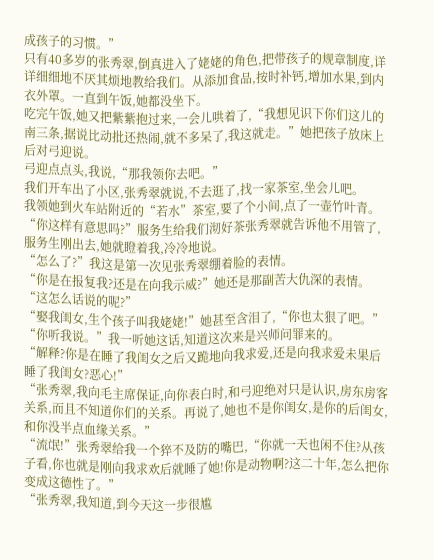成孩子的习惯。”
只有40多岁的张秀翠,倒真进入了姥姥的角色,把带孩子的规章制度,详详细细地不厌其烦地教给我们。从添加食品,按时补钙,增加水果,到内衣外罩。一直到午饭,她都没坐下。
吃完午饭,她又把紫紫抱过来,一会儿哄着了,“我想见识下你们这儿的南三条,据说比动批还热闹,就不多呆了,我这就走。”她把孩子放床上后对弓迎说。
弓迎点点头,我说,“那我领你去吧。”
我们开车出了小区,张秀翠就说,不去逛了,找一家茶室,坐会儿吧。
我领她到火车站附近的“若水”茶室,要了个小间,点了一壶竹叶青。
“你这样有意思吗?”服务生给我们沏好茶张秀翠就告诉他不用管了,服务生刚出去,她就瞪着我,冷冷地说。
“怎么了?”我这是第一次见张秀翠绷着脸的表情。
“你是在报复我?还是在向我示威?”她还是那副苦大仇深的表情。
“这怎么话说的呢?”
“娶我闺女,生个孩子叫我姥姥!”她甚至含泪了,“你也太狠了吧。”
“你听我说。”我一听她这话,知道这次来是兴师问罪来的。
“解释?你是在睡了我闺女之后又跪地向我求爱,还是向我求爱未果后睡了我闺女?恶心!”
“张秀翠,我向毛主席保证,向你表白时,和弓迎绝对只是认识,房东房客关系,而且不知道你们的关系。再说了,她也不是你闺女,是你的后闺女,和你没半点血缘关系。”
“流氓!”张秀翠给我一个猝不及防的嘴巴,“你就一天也闲不住?从孩子看,你也就是刚向我求欢后就睡了她!你是动物啊?这二十年,怎么把你变成这德性了。”
“张秀翠,我知道,到今天这一步很尴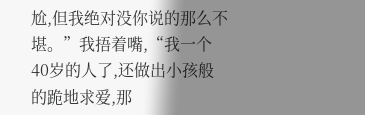尬,但我绝对没你说的那么不堪。”我捂着嘴,“我一个40岁的人了,还做出小孩般的跪地求爱,那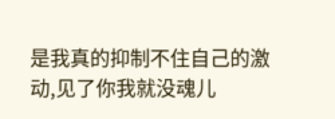是我真的抑制不住自己的激动,见了你我就没魂儿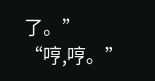了。”
“哼,哼。”